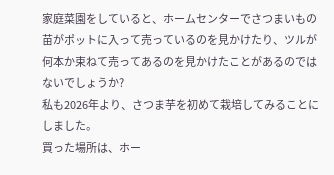家庭菜園をしていると、ホームセンターでさつまいもの苗がポットに入って売っているのを見かけたり、ツルが何本か束ねて売ってあるのを見かけたことがあるのではないでしょうか?
私も2026年より、さつま芋を初めて栽培してみることにしました。
買った場所は、ホー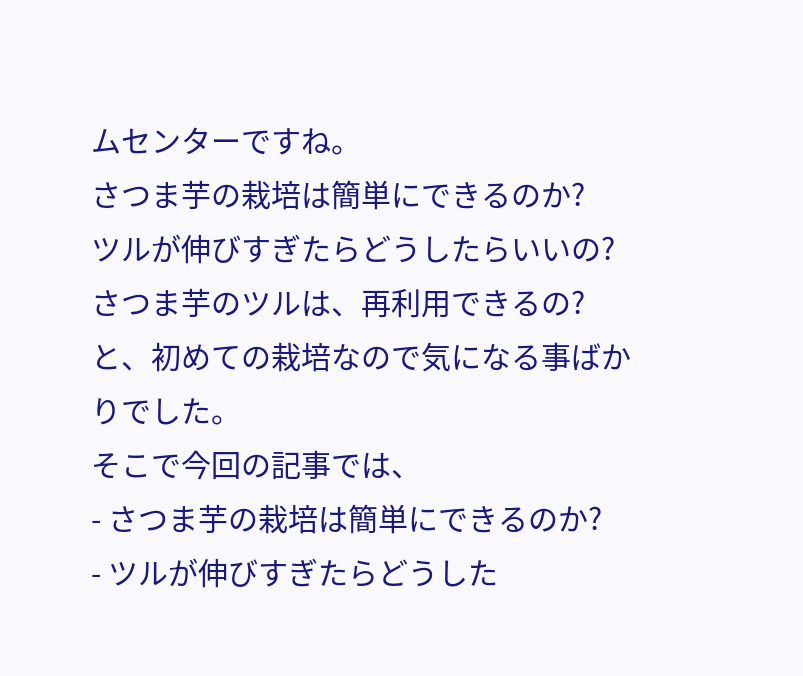ムセンターですね。
さつま芋の栽培は簡単にできるのか?
ツルが伸びすぎたらどうしたらいいの?
さつま芋のツルは、再利用できるの?
と、初めての栽培なので気になる事ばかりでした。
そこで今回の記事では、
- さつま芋の栽培は簡単にできるのか?
- ツルが伸びすぎたらどうした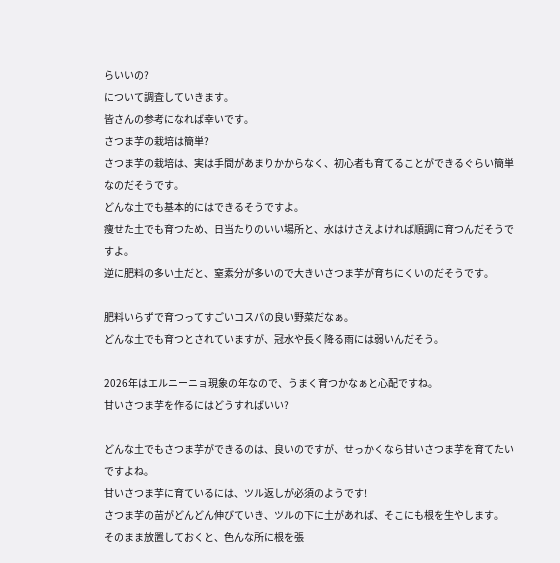らいいの?
について調査していきます。
皆さんの参考になれば幸いです。
さつま芋の栽培は簡単?
さつま芋の栽培は、実は手間があまりかからなく、初心者も育てることができるぐらい簡単なのだそうです。
どんな土でも基本的にはできるそうですよ。
痩せた土でも育つため、日当たりのいい場所と、水はけさえよければ順調に育つんだそうですよ。
逆に肥料の多い土だと、窒素分が多いので大きいさつま芋が育ちにくいのだそうです。

肥料いらずで育つってすごいコスパの良い野菜だなぁ。
どんな土でも育つとされていますが、冠水や長く降る雨には弱いんだそう。

2026年はエルニーニョ現象の年なので、うまく育つかなぁと心配ですね。
甘いさつま芋を作るにはどうすればいい?

どんな土でもさつま芋ができるのは、良いのですが、せっかくなら甘いさつま芋を育てたいですよね。
甘いさつま芋に育ているには、ツル返しが必須のようです!
さつま芋の苗がどんどん伸びていき、ツルの下に土があれば、そこにも根を生やします。
そのまま放置しておくと、色んな所に根を張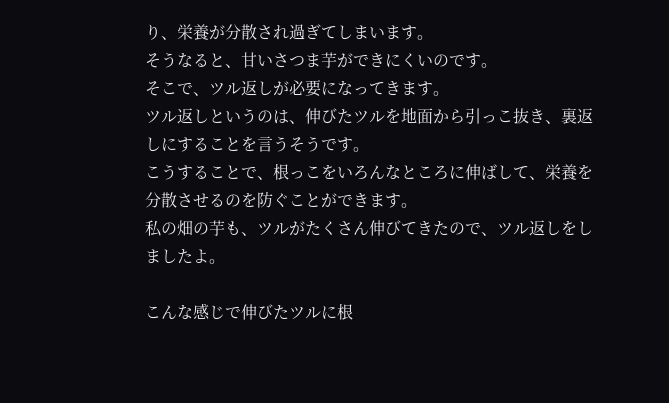り、栄養が分散され過ぎてしまいます。
そうなると、甘いさつま芋ができにくいのです。
そこで、ツル返しが必要になってきます。
ツル返しというのは、伸びたツルを地面から引っこ抜き、裏返しにすることを言うそうです。
こうすることで、根っこをいろんなところに伸ばして、栄養を分散させるのを防ぐことができます。
私の畑の芋も、ツルがたくさん伸びてきたので、ツル返しをしましたよ。

こんな感じで伸びたツルに根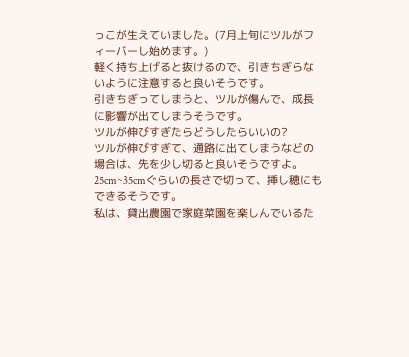っこが生えていました。(7月上旬にツルがフィーバーし始めます。)
軽く持ち上げると抜けるので、引きちぎらないように注意すると良いそうです。
引きちぎってしまうと、ツルが傷んで、成長に影響が出てしまうそうです。
ツルが伸びすぎたらどうしたらいいの?
ツルが伸びすぎて、通路に出てしまうなどの場合は、先を少し切ると良いそうですよ。
25cm~35cmぐらいの長さで切って、挿し穂にもできるそうです。
私は、貸出農園で家庭菜園を楽しんでいるた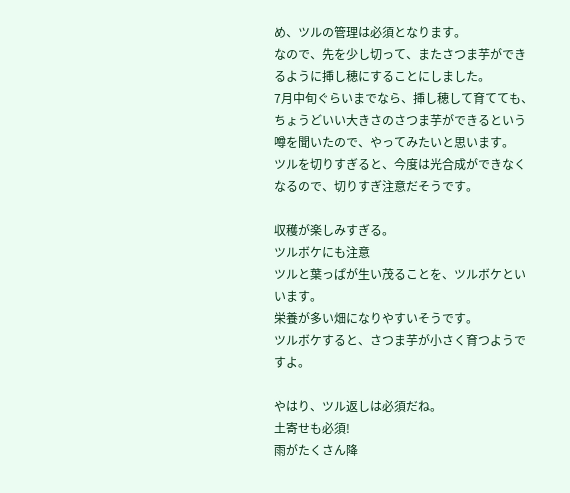め、ツルの管理は必須となります。
なので、先を少し切って、またさつま芋ができるように挿し穂にすることにしました。
7月中旬ぐらいまでなら、挿し穂して育てても、ちょうどいい大きさのさつま芋ができるという噂を聞いたので、やってみたいと思います。
ツルを切りすぎると、今度は光合成ができなくなるので、切りすぎ注意だそうです。

収穫が楽しみすぎる。
ツルボケにも注意
ツルと葉っぱが生い茂ることを、ツルボケといいます。
栄養が多い畑になりやすいそうです。
ツルボケすると、さつま芋が小さく育つようですよ。

やはり、ツル返しは必須だね。
土寄せも必須!
雨がたくさん降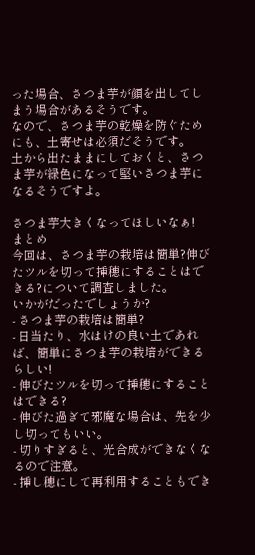った場合、さつま芋が顔を出してしまう場合があるそうです。
なので、さつま芋の乾燥を防ぐためにも、土寄せは必須だそうです。
土から出たままにしておくと、さつま芋が緑色になって堅いさつま芋になるそうですよ。

さつま芋大きくなってほしいなぁ!
まとめ
今回は、さつま芋の栽培は簡単?伸びたツルを切って挿穂にすることはできる?について調査しました。
いかがだったでしょうか?
- さつま芋の栽培は簡単?
- 日当たり、水はけの良い土であれば、簡単にさつま芋の栽培ができるらしい!
- 伸びたツルを切って挿穂にすることはできる?
- 伸びた過ぎて邪魔な場合は、先を少し切ってもいい。
- 切りすぎると、光合成ができなくなるので注意。
- 挿し穂にして再利用することもでき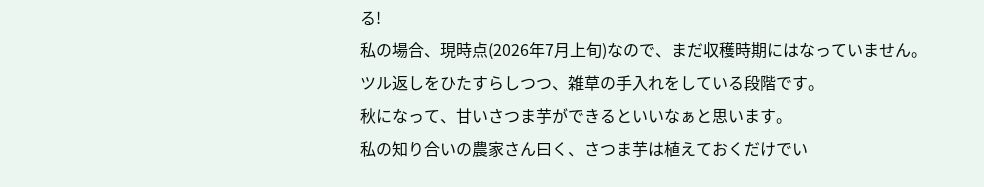る!
私の場合、現時点(2026年7月上旬)なので、まだ収穫時期にはなっていません。
ツル返しをひたすらしつつ、雑草の手入れをしている段階です。
秋になって、甘いさつま芋ができるといいなぁと思います。
私の知り合いの農家さん曰く、さつま芋は植えておくだけでい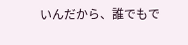いんだから、誰でもで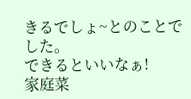きるでしょ~とのことでした。
できるといいなぁ!
家庭菜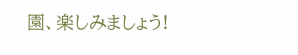園、楽しみましょう!